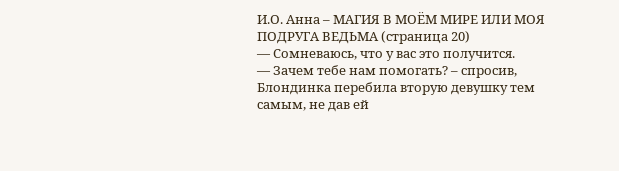И.О. Анна – МАГИЯ В МОЁМ МИРЕ ИЛИ МОЯ ПОДРУГА ВЕДЬМА (страница 20)
— Сомневаюсь, что у вас это получится.
— Зачем тебе нам помогать? – спросив, Блондинка перебила вторую девушку тем самым, не дав ей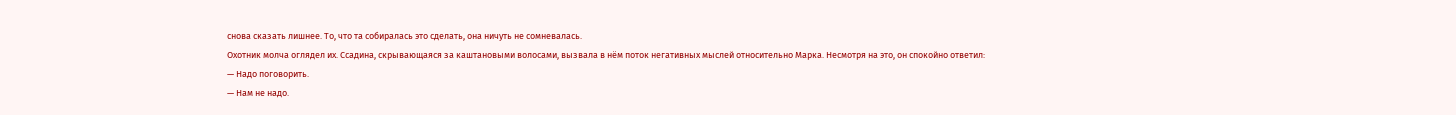снова сказать лишнее. То, что та собиралась это сделать, она ничуть не сомневалась.
Охотник молча оглядел их. Ссадина, скрывающаяся за каштановыми волосами, вызвала в нём поток негативных мыслей относительно Марка. Несмотря на это, он спокойно ответил:
— Надо поговорить.
— Нам не надо.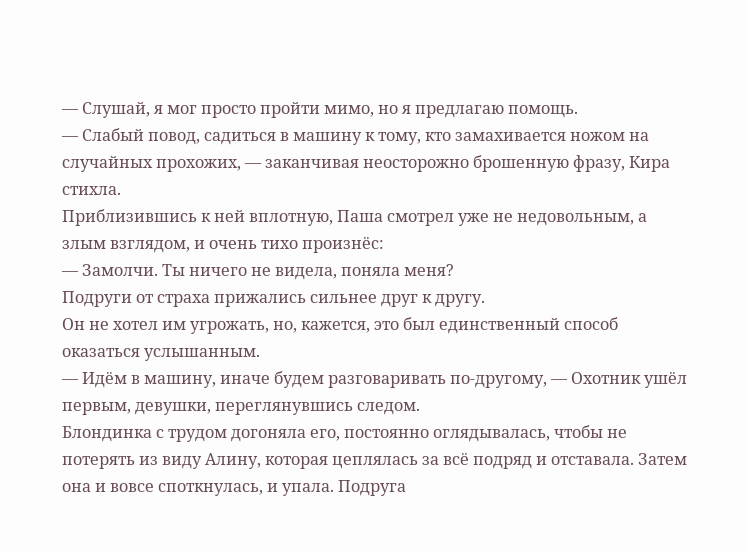— Слушай, я мог просто пройти мимо, но я предлагаю помощь.
— Слабый повод, садиться в машину к тому, кто замахивается ножом на случайных прохожих, — заканчивая неосторожно брошенную фразу, Кира стихла.
Приблизившись к ней вплотную, Паша смотрел уже не недовольным, а злым взглядом, и очень тихо произнёс:
— Замолчи. Ты ничего не видела, поняла меня?
Подруги от страха прижались сильнее друг к другу.
Он не хотел им угрожать, но, кажется, это был единственный способ оказаться услышанным.
— Идём в машину, иначе будем разговаривать по-другому, — Охотник ушёл первым, девушки, переглянувшись следом.
Блондинка с трудом догоняла его, постоянно оглядывалась, чтобы не потерять из виду Алину, которая цеплялась за всё подряд и отставала. Затем она и вовсе споткнулась, и упала. Подруга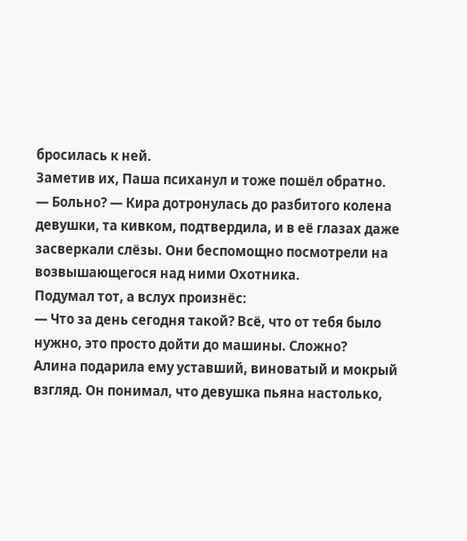бросилась к ней.
Заметив их, Паша психанул и тоже пошёл обратно.
— Больно? — Кира дотронулась до разбитого колена девушки, та кивком, подтвердила, и в её глазах даже засверкали слёзы. Они беспомощно посмотрели на возвышающегося над ними Охотника.
Подумал тот, а вслух произнёс:
— Что за день сегодня такой? Всё, что от тебя было нужно, это просто дойти до машины. Сложно?
Алина подарила ему уставший, виноватый и мокрый взгляд. Он понимал, что девушка пьяна настолько,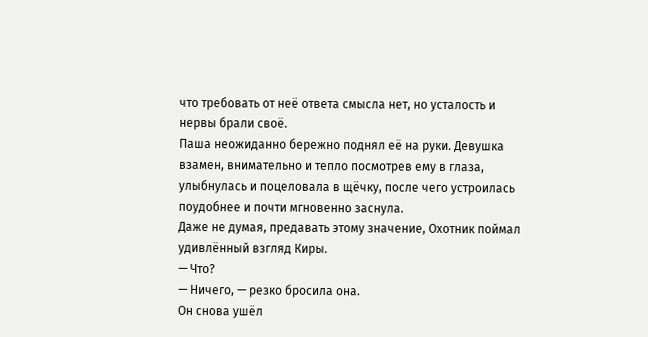что требовать от неё ответа смысла нет, но усталость и нервы брали своё.
Паша неожиданно бережно поднял её на руки. Девушка взамен, внимательно и тепло посмотрев ему в глаза, улыбнулась и поцеловала в щёчку, после чего устроилась поудобнее и почти мгновенно заснула.
Даже не думая, предавать этому значение, Охотник поймал удивлённый взгляд Киры.
— Что?
— Ничего, — резко бросила она.
Он снова ушёл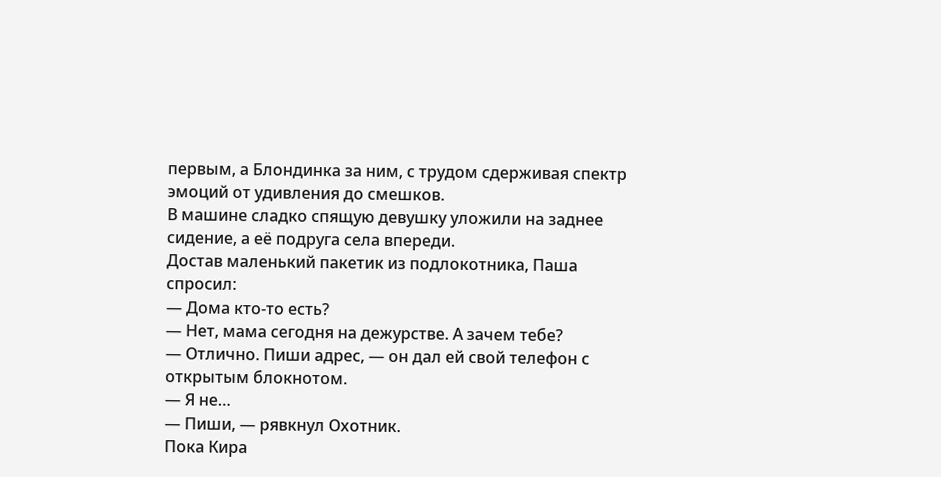первым, а Блондинка за ним, с трудом сдерживая спектр эмоций от удивления до смешков.
В машине сладко спящую девушку уложили на заднее сидение, а её подруга села впереди.
Достав маленький пакетик из подлокотника, Паша спросил:
— Дома кто-то есть?
— Нет, мама сегодня на дежурстве. А зачем тебе?
— Отлично. Пиши адрес, — он дал ей свой телефон с открытым блокнотом.
— Я не…
— Пиши, — рявкнул Охотник.
Пока Кира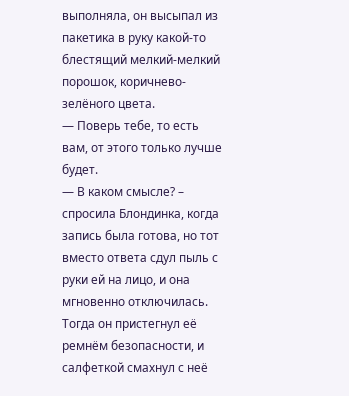выполняла, он высыпал из пакетика в руку какой-то блестящий мелкий-мелкий порошок, коричнево-зелёного цвета.
— Поверь тебе, то есть вам, от этого только лучше будет.
— В каком смысле? – спросила Блондинка, когда запись была готова, но тот вместо ответа сдул пыль с руки ей на лицо, и она мгновенно отключилась. Тогда он пристегнул её ремнём безопасности, и салфеткой смахнул с неё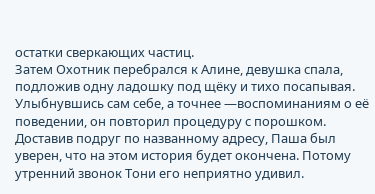остатки сверкающих частиц.
Затем Охотник перебрался к Алине, девушка спала, подложив одну ладошку под щёку и тихо посапывая. Улыбнувшись сам себе, а точнее —воспоминаниям о её поведении, он повторил процедуру с порошком.
Доставив подруг по названному адресу, Паша был уверен, что на этом история будет окончена. Потому утренний звонок Тони его неприятно удивил.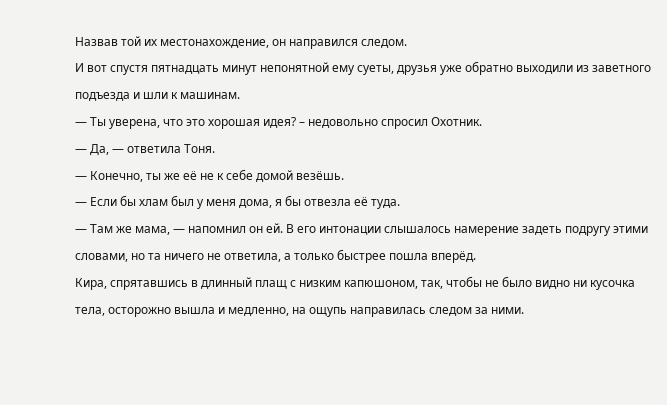Назвав той их местонахождение, он направился следом.
И вот спустя пятнадцать минут непонятной ему суеты, друзья уже обратно выходили из заветного подъезда и шли к машинам.
— Ты уверена, что это хорошая идея? – недовольно спросил Охотник.
— Да, — ответила Тоня.
— Конечно, ты же её не к себе домой везёшь.
— Если бы хлам был у меня дома, я бы отвезла её туда.
— Там же мама, — напомнил он ей. В его интонации слышалось намерение задеть подругу этими словами, но та ничего не ответила, а только быстрее пошла вперёд.
Кира, спрятавшись в длинный плащ с низким капюшоном, так, чтобы не было видно ни кусочка тела, осторожно вышла и медленно, на ощупь направилась следом за ними.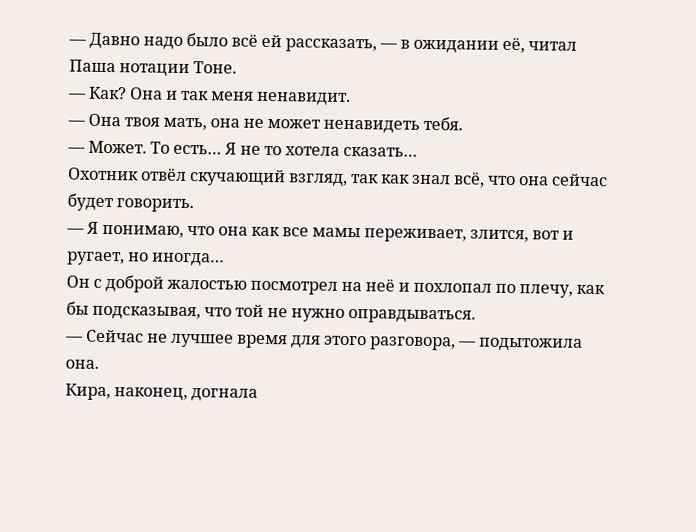— Давно надо было всё ей рассказать, — в ожидании её, читал Паша нотации Тоне.
— Как? Она и так меня ненавидит.
— Она твоя мать, она не может ненавидеть тебя.
— Может. То есть… Я не то хотела сказать…
Охотник отвёл скучающий взгляд, так как знал всё, что она сейчас будет говорить.
— Я понимаю, что она как все мамы переживает, злится, вот и ругает, но иногда…
Он с доброй жалостью посмотрел на неё и похлопал по плечу, как бы подсказывая, что той не нужно оправдываться.
— Сейчас не лучшее время для этого разговора, — подытожила она.
Кира, наконец, догнала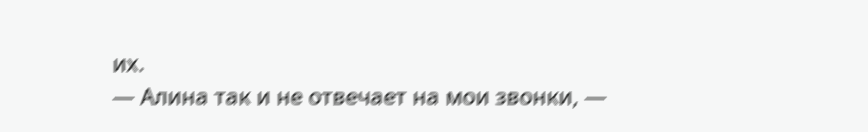их.
— Алина так и не отвечает на мои звонки, —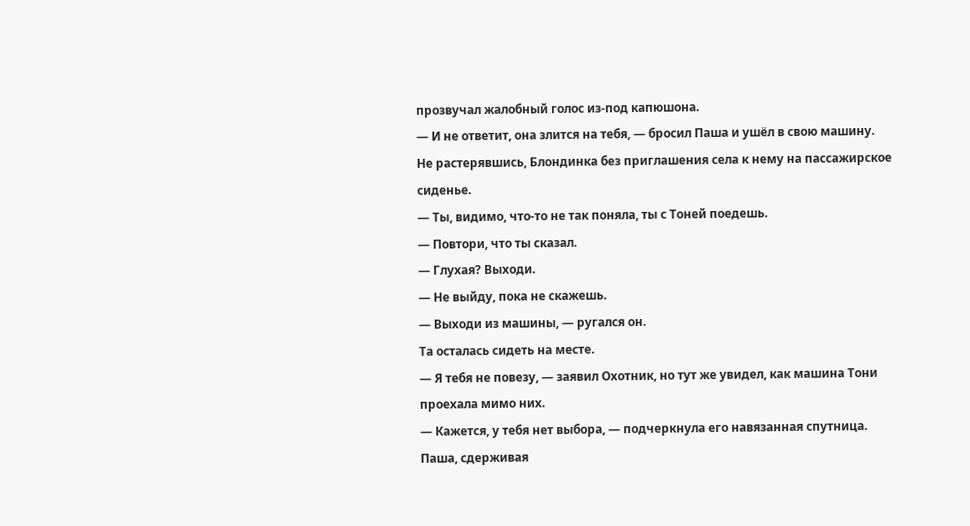прозвучал жалобный голос из-под капюшона.
— И не ответит, она злится на тебя, — бросил Паша и ушёл в свою машину.
Не растерявшись, Блондинка без приглашения села к нему на пассажирское сиденье.
— Ты, видимо, что-то не так поняла, ты с Тоней поедешь.
— Повтори, что ты сказал.
— Глухая? Выходи.
— Не выйду, пока не скажешь.
— Выходи из машины, — ругался он.
Та осталась сидеть на месте.
— Я тебя не повезу, — заявил Охотник, но тут же увидел, как машина Тони проехала мимо них.
— Кажется, у тебя нет выбора, — подчеркнула его навязанная спутница.
Паша, сдерживая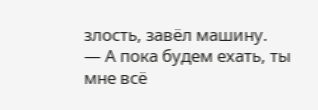злость, завёл машину.
— А пока будем ехать, ты мне всё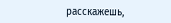расскажешь,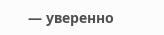— уверенно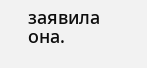заявила она.